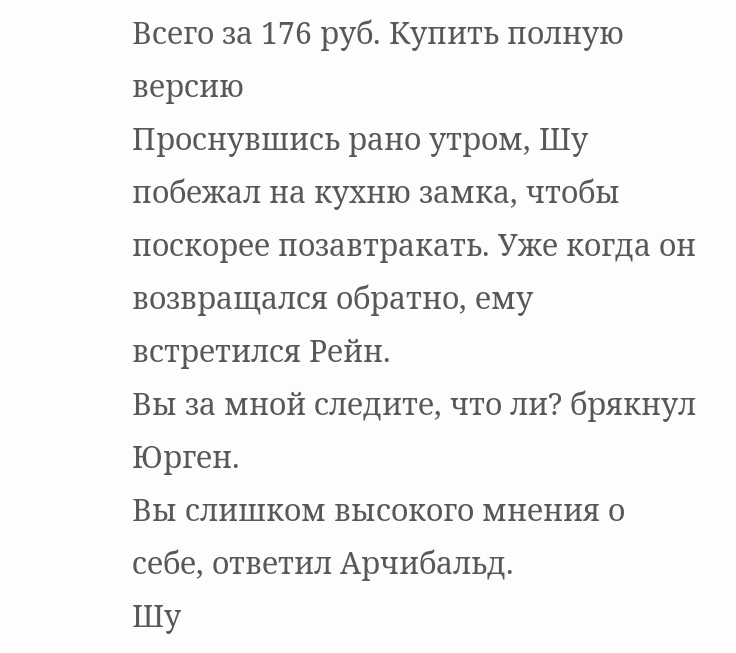Всего за 176 руб. Купить полную версию
Проснувшись рано утром, Шу побежал на кухню замка, чтобы поскорее позавтракать. Уже когда он возвращался обратно, ему встретился Рейн.
Вы за мной следите, что ли? брякнул Юрген.
Вы слишком высокого мнения о себе, ответил Арчибальд.
Шу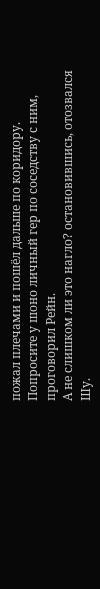пожал плечами и пошёл дальше по коридору.
Попросите у шоно личный гер по соседству с ним, проговорил Рейн.
А не слишком ли это нагло? остановившись, отозвался Шу.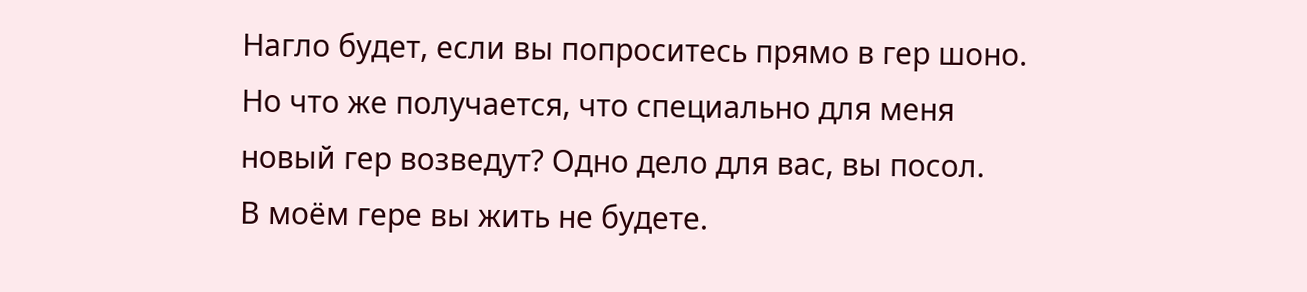Нагло будет, если вы попроситесь прямо в гер шоно.
Но что же получается, что специально для меня новый гер возведут? Одно дело для вас, вы посол.
В моём гере вы жить не будете.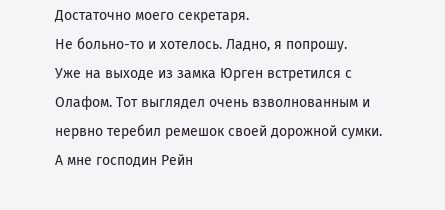Достаточно моего секретаря.
Не больно-то и хотелось. Ладно, я попрошу.
Уже на выходе из замка Юрген встретился с Олафом. Тот выглядел очень взволнованным и нервно теребил ремешок своей дорожной сумки.
А мне господин Рейн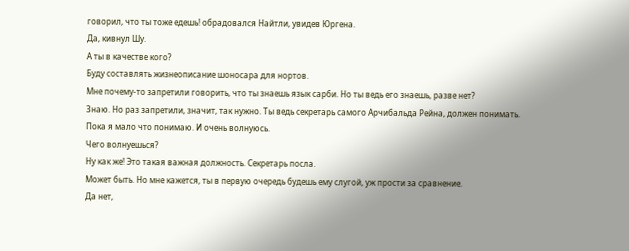говорил, что ты тоже едешь! обрадовался Найтли, увидев Юргена.
Да, кивнул Шу.
А ты в качестве кого?
Буду составлять жизнеописание шоносара для нортов.
Мне почему-то запретили говорить, что ты знаешь язык сарби. Но ты ведь его знаешь, разве нет?
Знаю. Но раз запретили, значит, так нужно. Ты ведь секретарь самого Арчибальда Рейна, должен понимать.
Пока я мало что понимаю. И очень волнуюсь.
Чего волнуешься?
Ну как же! Это такая важная должность. Секретарь посла.
Может быть. Но мне кажется, ты в первую очередь будешь ему слугой, уж прости за сравнение.
Да нет,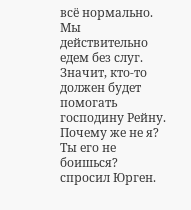всё нормально. Мы действительно едем без слуг. Значит, кто-то должен будет помогать господину Рейну. Почему же не я?
Ты его не боишься? спросил Юрген.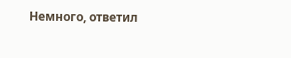Немного, ответил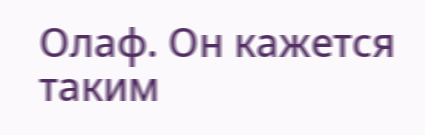Олаф. Он кажется таким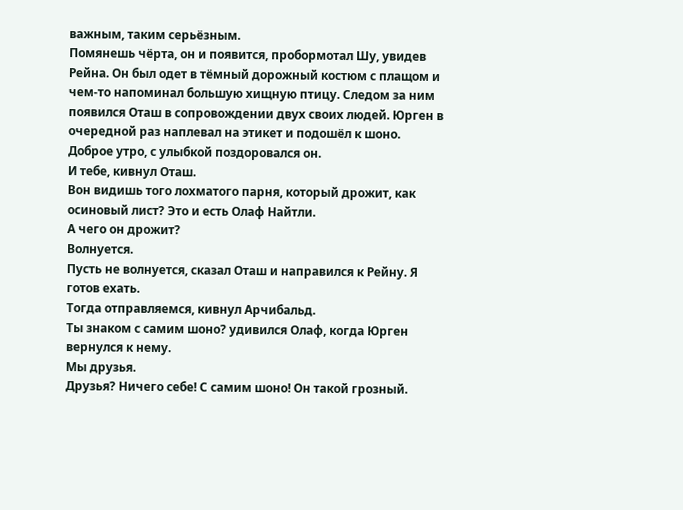важным, таким серьёзным.
Помянешь чёрта, он и появится, пробормотал Шу, увидев Рейна. Он был одет в тёмный дорожный костюм с плащом и чем-то напоминал большую хищную птицу. Следом за ним появился Оташ в сопровождении двух своих людей. Юрген в очередной раз наплевал на этикет и подошёл к шоно.
Доброе утро, с улыбкой поздоровался он.
И тебе, кивнул Оташ.
Вон видишь того лохматого парня, который дрожит, как осиновый лист? Это и есть Олаф Найтли.
А чего он дрожит?
Волнуется.
Пусть не волнуется, сказал Оташ и направился к Рейну. Я готов ехать.
Тогда отправляемся, кивнул Арчибальд.
Ты знаком с самим шоно? удивился Олаф, когда Юрген вернулся к нему.
Мы друзья.
Друзья? Ничего себе! С самим шоно! Он такой грозный.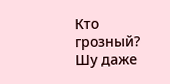Кто грозный? Шу даже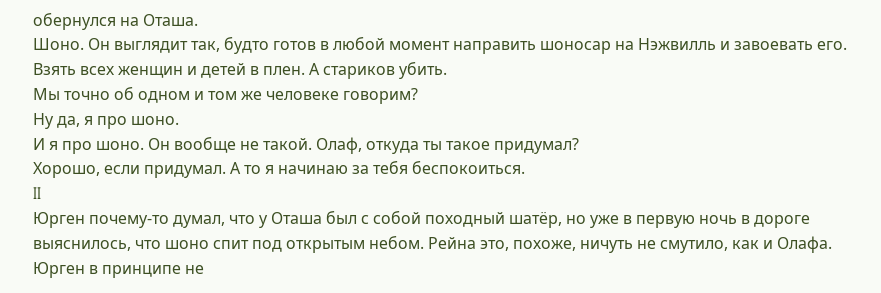обернулся на Оташа.
Шоно. Он выглядит так, будто готов в любой момент направить шоносар на Нэжвилль и завоевать его. Взять всех женщин и детей в плен. А стариков убить.
Мы точно об одном и том же человеке говорим?
Ну да, я про шоно.
И я про шоно. Он вообще не такой. Олаф, откуда ты такое придумал?
Хорошо, если придумал. А то я начинаю за тебя беспокоиться.
II
Юрген почему-то думал, что у Оташа был с собой походный шатёр, но уже в первую ночь в дороге выяснилось, что шоно спит под открытым небом. Рейна это, похоже, ничуть не смутило, как и Олафа. Юрген в принципе не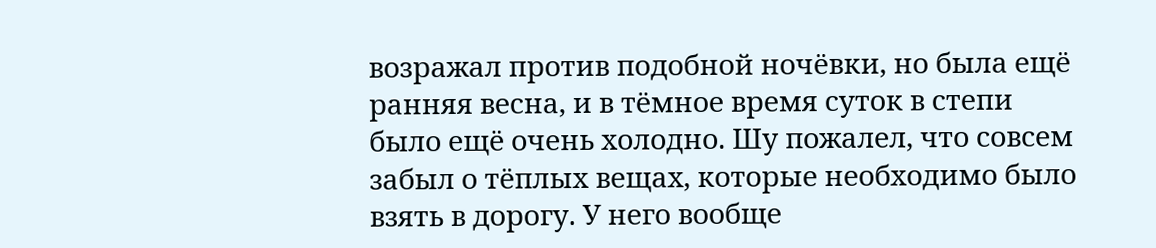возражал против подобной ночёвки, но была ещё ранняя весна, и в тёмное время суток в степи было ещё очень холодно. Шу пожалел, что совсем забыл о тёплых вещах, которые необходимо было взять в дорогу. У него вообще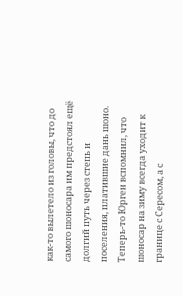как-то вылетело из головы, что до самого шоносара им предстоял ещё долгий путь через степь и поселения, платившие дань шоно. Теперь-то Юрген вспомнил, что шоносар на зиму всегда уходит к границе с Сересом, а с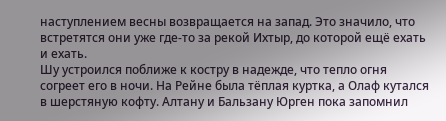наступлением весны возвращается на запад. Это значило, что встретятся они уже где-то за рекой Ихтыр, до которой ещё ехать и ехать.
Шу устроился поближе к костру в надежде, что тепло огня согреет его в ночи. На Рейне была тёплая куртка, а Олаф кутался в шерстяную кофту. Алтану и Бальзану Юрген пока запомнил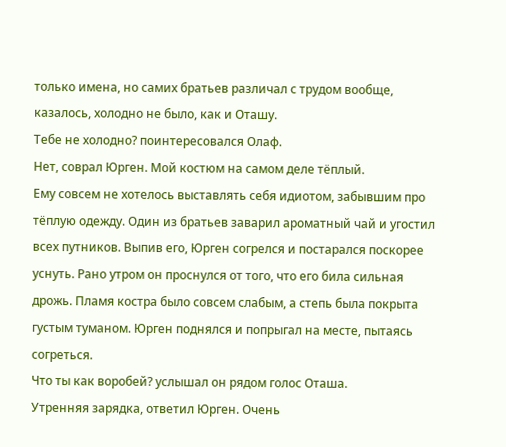только имена, но самих братьев различал с трудом вообще, казалось, холодно не было, как и Оташу.
Тебе не холодно? поинтересовался Олаф.
Нет, соврал Юрген. Мой костюм на самом деле тёплый.
Ему совсем не хотелось выставлять себя идиотом, забывшим про тёплую одежду. Один из братьев заварил ароматный чай и угостил всех путников. Выпив его, Юрген согрелся и постарался поскорее уснуть. Рано утром он проснулся от того, что его била сильная дрожь. Пламя костра было совсем слабым, а степь была покрыта густым туманом. Юрген поднялся и попрыгал на месте, пытаясь согреться.
Что ты как воробей? услышал он рядом голос Оташа.
Утренняя зарядка, ответил Юрген. Очень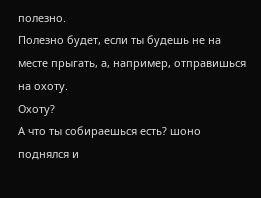полезно.
Полезно будет, если ты будешь не на месте прыгать, а, например, отправишься на охоту.
Охоту?
А что ты собираешься есть? шоно поднялся и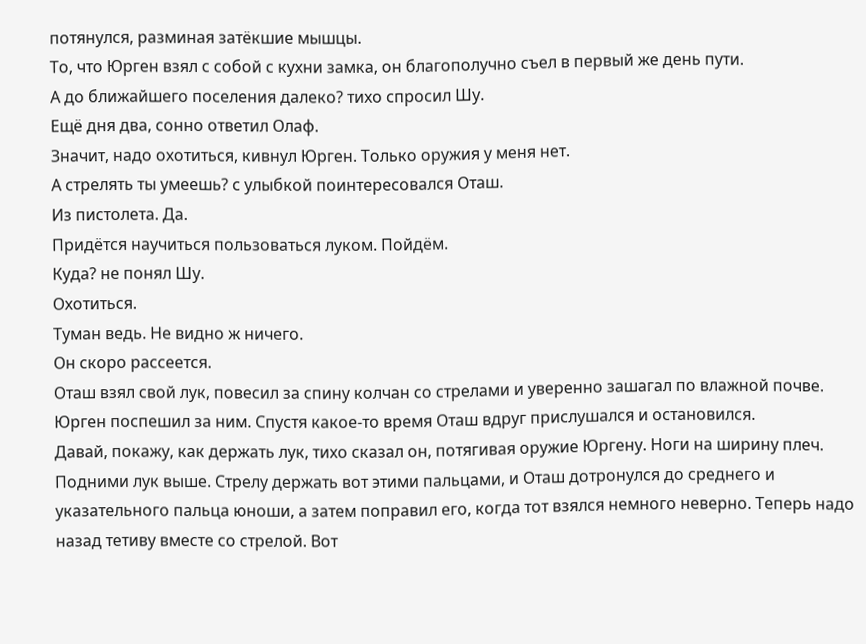потянулся, разминая затёкшие мышцы.
То, что Юрген взял с собой с кухни замка, он благополучно съел в первый же день пути.
А до ближайшего поселения далеко? тихо спросил Шу.
Ещё дня два, сонно ответил Олаф.
Значит, надо охотиться, кивнул Юрген. Только оружия у меня нет.
А стрелять ты умеешь? с улыбкой поинтересовался Оташ.
Из пистолета. Да.
Придётся научиться пользоваться луком. Пойдём.
Куда? не понял Шу.
Охотиться.
Туман ведь. Не видно ж ничего.
Он скоро рассеется.
Оташ взял свой лук, повесил за спину колчан со стрелами и уверенно зашагал по влажной почве. Юрген поспешил за ним. Спустя какое-то время Оташ вдруг прислушался и остановился.
Давай, покажу, как держать лук, тихо сказал он, потягивая оружие Юргену. Ноги на ширину плеч. Подними лук выше. Стрелу держать вот этими пальцами, и Оташ дотронулся до среднего и указательного пальца юноши, а затем поправил его, когда тот взялся немного неверно. Теперь надо назад тетиву вместе со стрелой. Вот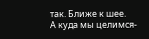так. Ближе к шее.
А куда мы целимся-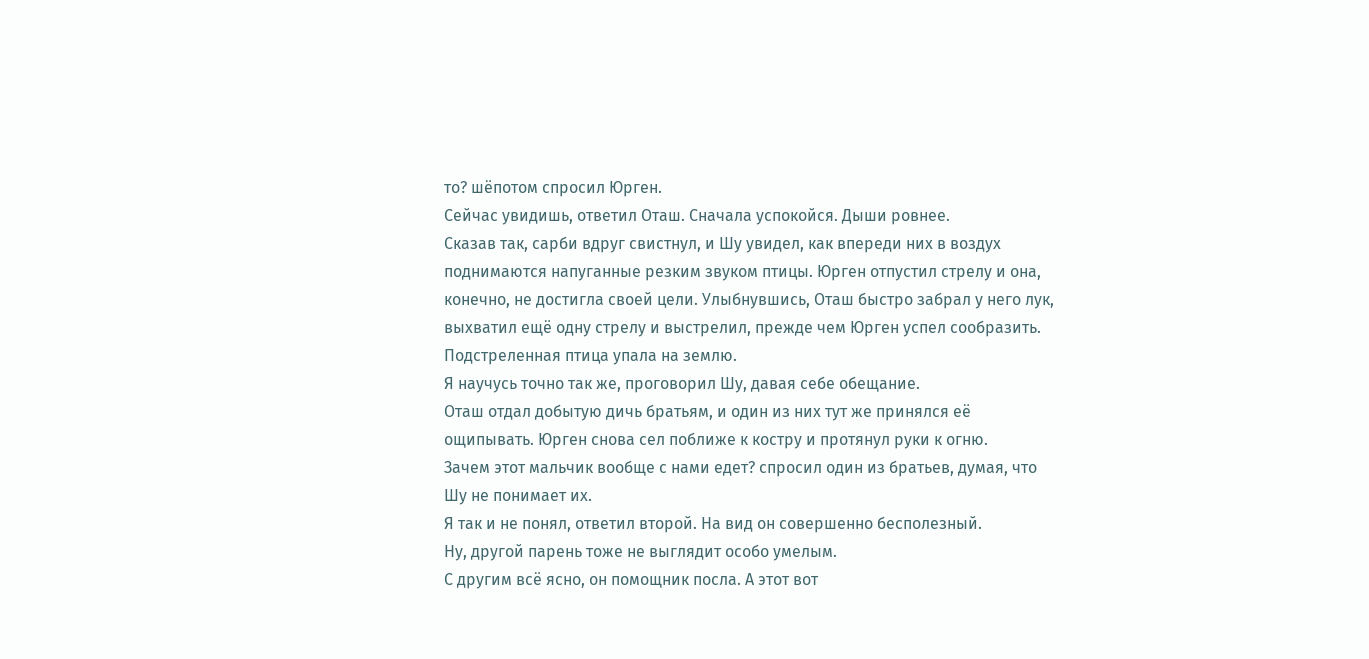то? шёпотом спросил Юрген.
Сейчас увидишь, ответил Оташ. Сначала успокойся. Дыши ровнее.
Сказав так, сарби вдруг свистнул, и Шу увидел, как впереди них в воздух поднимаются напуганные резким звуком птицы. Юрген отпустил стрелу и она, конечно, не достигла своей цели. Улыбнувшись, Оташ быстро забрал у него лук, выхватил ещё одну стрелу и выстрелил, прежде чем Юрген успел сообразить. Подстреленная птица упала на землю.
Я научусь точно так же, проговорил Шу, давая себе обещание.
Оташ отдал добытую дичь братьям, и один из них тут же принялся её ощипывать. Юрген снова сел поближе к костру и протянул руки к огню.
Зачем этот мальчик вообще с нами едет? спросил один из братьев, думая, что Шу не понимает их.
Я так и не понял, ответил второй. На вид он совершенно бесполезный.
Ну, другой парень тоже не выглядит особо умелым.
С другим всё ясно, он помощник посла. А этот вот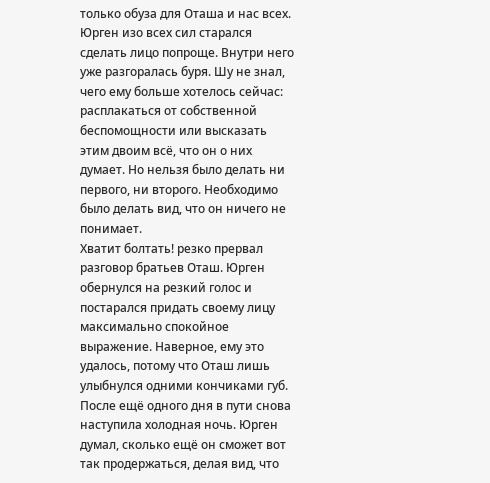только обуза для Оташа и нас всех.
Юрген изо всех сил старался сделать лицо попроще. Внутри него уже разгоралась буря. Шу не знал, чего ему больше хотелось сейчас: расплакаться от собственной беспомощности или высказать этим двоим всё, что он о них думает. Но нельзя было делать ни первого, ни второго. Необходимо было делать вид, что он ничего не понимает.
Хватит болтать! резко прервал разговор братьев Оташ. Юрген обернулся на резкий голос и постарался придать своему лицу максимально спокойное выражение. Наверное, ему это удалось, потому что Оташ лишь улыбнулся одними кончиками губ.
После ещё одного дня в пути снова наступила холодная ночь. Юрген думал, сколько ещё он сможет вот так продержаться, делая вид, что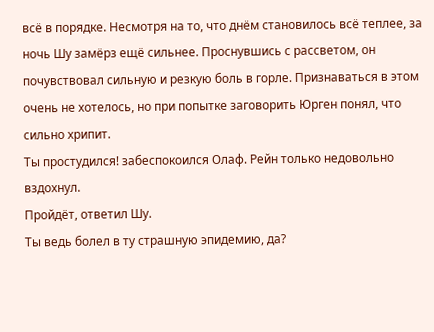всё в порядке. Несмотря на то, что днём становилось всё теплее, за ночь Шу замёрз ещё сильнее. Проснувшись с рассветом, он почувствовал сильную и резкую боль в горле. Признаваться в этом очень не хотелось, но при попытке заговорить Юрген понял, что сильно хрипит.
Ты простудился! забеспокоился Олаф. Рейн только недовольно вздохнул.
Пройдёт, ответил Шу.
Ты ведь болел в ту страшную эпидемию, да?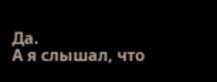Да.
А я слышал, что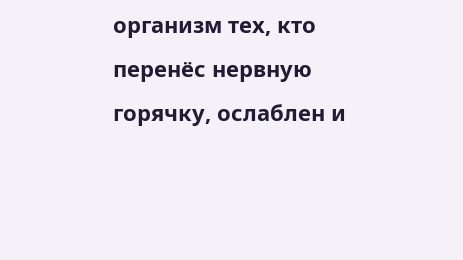организм тех, кто перенёс нервную горячку, ослаблен и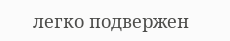легко подвержен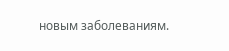новым заболеваниям.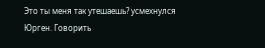Это ты меня так утешаешь? усмехнулся Юрген. Говорить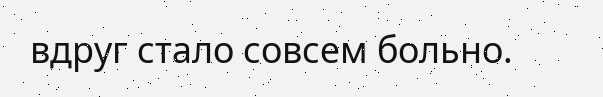вдруг стало совсем больно.